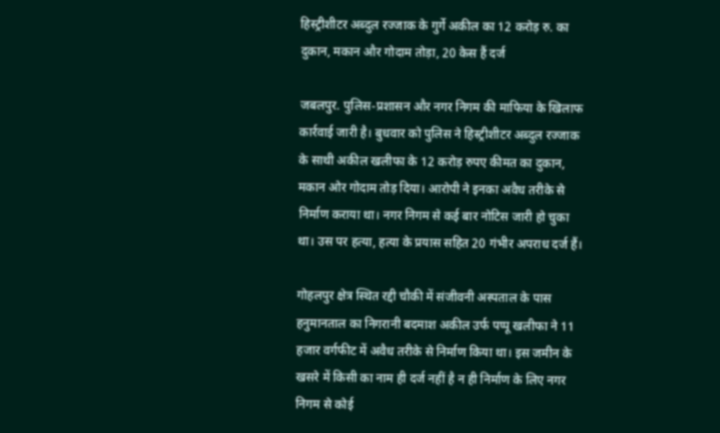हिस्ट्रीशीटर अब्दुल रज्जाक के गुर्गे अकील का 12 करोड़ रु. का दुकान, मकान और गोदाम तोड़ा, 20 केस हैं दर्ज

जबलपुर. पुलिस-प्रशासन और नगर निगम की माफिया के खिलाफ कार्रवाई जारी है। बुधवार को पुलिस ने हिस्ट्रीशीटर अब्दुल रज्जाक के साथी अकील खलीफा के 12 करोड़ रुपए कीमत का दुकान, मकान ओर गोदाम तोड़ दिया। आरोपी ने इनका अवैध तरीके से निर्माण कराया था। नगर निगम से कई बार नोटिस जारी हो चुका था। उस पर हत्या, हत्या के प्रयास सहित 20 गंभीर अपराध दर्ज हैं।

गोहलपुर क्षेत्र स्थित रद्दी चौकी में संजीवनी अस्पताल के पास हनुमानताल का निगरानी बदमाश अकील उर्फ पप्पू खलीफा ने 11 हजार वर्गफीट में अवैध तरीके से निर्माण किया था। इस जमीन के खसरे में किसी का नाम ही दर्ज नहीं है न ही निर्माण के लिए नगर निगम से कोई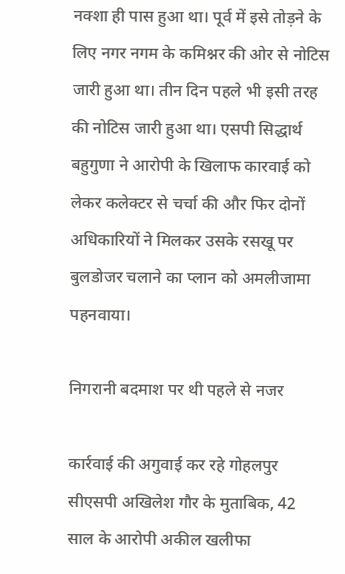नक्शा ही पास हुआ था। पूर्व में इसे तोड़ने के लिए नगर नगम के कमिश्नर की ओर से नोटिस जारी हुआ था। तीन दिन पहले भी इसी तरह की नोटिस जारी हुआ था। एसपी सिद्धार्थ बहुगुणा ने आरोपी के खिलाफ कारवाई को लेकर कलेक्टर से चर्चा की और फिर दोनों अधिकारियों ने मिलकर उसके रसखू पर बुलडोजर चलाने का प्लान को अमलीजामा पहनवाया।

निगरानी बदमाश पर थी पहले से नजर

कार्रवाई की अगुवाई कर रहे गोहलपुर सीएसपी अखिलेश गौर के मुताबिक, 42 साल के आरोपी अकील खलीफा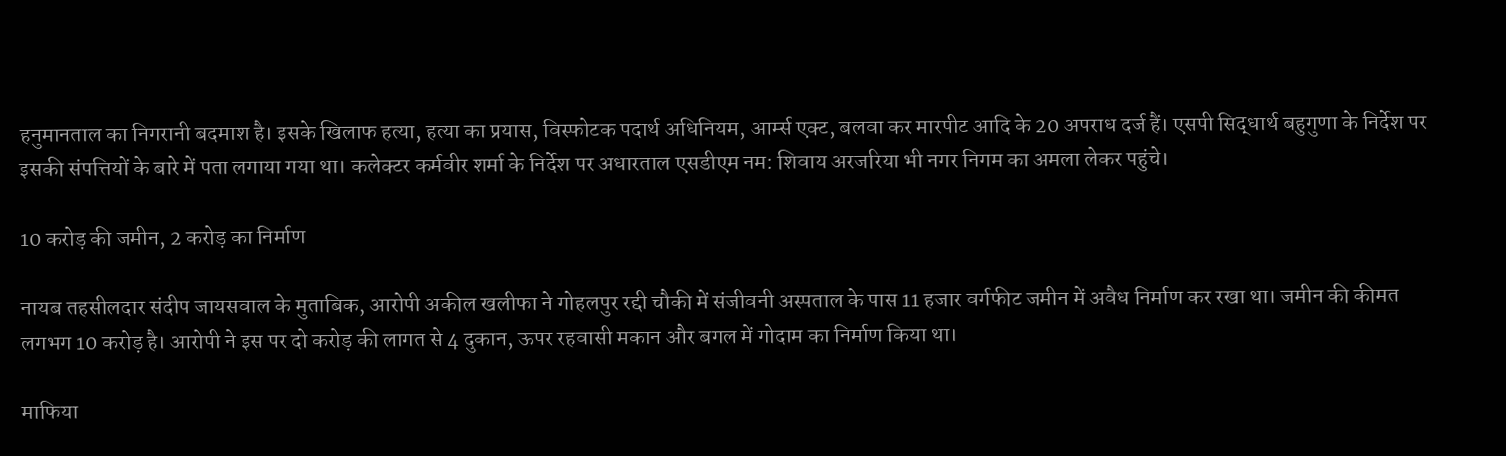हनुमानताल का निगरानी बदमाश है। इसके खिलाफ हत्या, हत्या का प्रयास, विस्फोटक पदार्थ अधिनियम, आर्म्स एक्ट, बलवा कर मारपीट आदि के 20 अपराध दर्ज हैं। एसपी सिद्धार्थ बहुगुणा के निर्देश पर इसकी संपत्तियों के बारे में पता लगाया गया था। कलेक्टर कर्मवीर शर्मा के निर्देश पर अधारताल एसडीएम नम: शिवाय अरजरिया भी नगर निगम का अमला लेकर पहुंचे।

10 करोड़ की जमीन, 2 करोड़ का निर्माण

नायब तहसीलदार संदीप जायसवाल के मुताबिक, आरोपी अकील खलीफा ने गोहलपुर रद्दी चौकी में संजीवनी अस्पताल के पास 11 हजार वर्गफीट जमीन में अवैध निर्माण कर रखा था। जमीन की कीमत लगभग 10 करोड़ है। आरोपी ने इस पर दो करोड़ की लागत से 4 दुकान, ऊपर रहवासी मकान और बगल में गोदाम का निर्माण किया था।

माफिया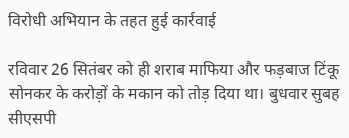विरोधी अभियान के तहत हुई कार्रवाई

रविवार 26 सितंबर को ही शराब माफिया और फड़बाज टिंकू सोनकर के करोड़ों के मकान को तोड़ दिया था। बुधवार सुबह सीएसपी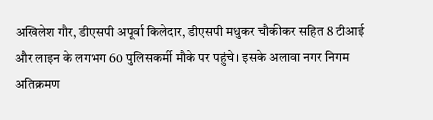अखिलेश गौर, डीएसपी अपूर्वा किलेदार, डीएसपी मधुकर चौकीकर सहित 8 टीआई और लाइन के लगभग 60 पुलिसकर्मी मौके पर पहुंचे। इसके अलावा नगर निगम अतिक्रमण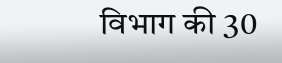विभाग की 30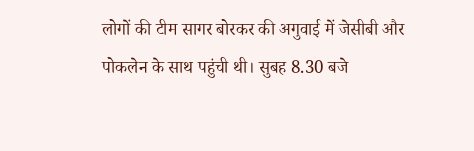लोगों की टीम सागर बोरकर की अगुवाई में जेसीबी और पोकलेन के साथ पहुंची थी। सुबह 8.30 बजे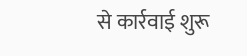से कार्रवाई शुरू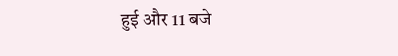हुई और 11 बजे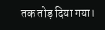तक तोड़ दिया गया।